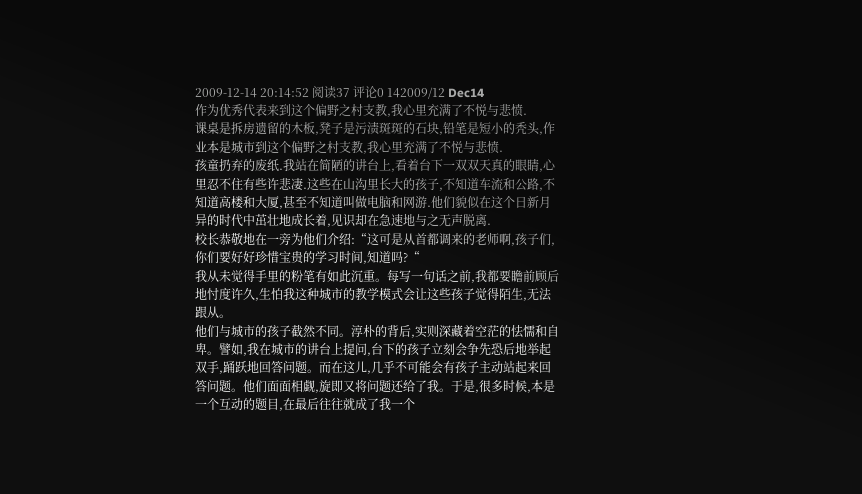2009-12-14 20:14:52 阅读37 评论0 142009/12 Dec14
作为优秀代表来到这个偏野之村支教,我心里充满了不悦与悲愤.
课桌是拆房遗留的木板,凳子是污渍斑斑的石块,铅笔是短小的秃头,作业本是城市到这个偏野之村支教,我心里充满了不悦与悲愤.
孩童扔弃的废纸.我站在简陋的讲台上,看着台下一双双天真的眼睛,心里忍不住有些许悲凄.这些在山沟里长大的孩子,不知道车流和公路,不知道高楼和大厦,甚至不知道叫做电脑和网游.他们貌似在这个日新月异的时代中茁壮地成长着,见识却在急速地与之无声脱离.
校长恭敬地在一旁为他们介绍:“这可是从首都调来的老师啊,孩子们,你们要好好珍惜宝贵的学习时间,知道吗?“
我从未觉得手里的粉笔有如此沉重。每写一句话之前,我都要瞻前顾后地忖度许久,生怕我这种城市的教学模式会让这些孩子觉得陌生,无法跟从。
他们与城市的孩子截然不同。淳朴的背后,实则深藏着空茫的怯懦和自卑。譬如,我在城市的讲台上提问,台下的孩子立刻会争先恐后地举起双手,踊跃地回答问题。而在这儿,几乎不可能会有孩子主动站起来回答问题。他们面面相觑,旋即又将问题还给了我。于是,很多时候,本是一个互动的题目,在最后往往就成了我一个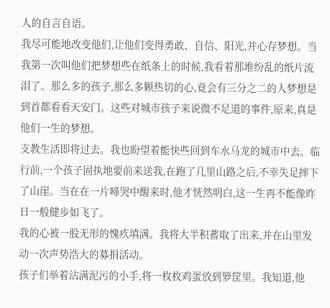人的自言自语。
我尽可能地改变他们,让他们变得勇敢、自信、阳光,并心存梦想。当我第一次叫他们把梦想些在纸条上的时候,我看着那堆纷乱的纸片流泪了。那么多的孩子,那么多颗热切的心,竟会有三分之二的人梦想是到首都看看天安门。这些对城市孩子来说微不足道的事件,原来,真是他们一生的梦想。
支教生活即将过去。我也盼望着能快些回到车水马龙的城市中去。临行前,一个孩子固执地要前来送我,在跑了几里山路之后,不幸失足摔下了山崖。当在在一片啼哭中醒来时,他才恍然明白,这一生再不能像昨日一般健步如飞了。
我的心被一股无形的愧疚填满。我将大半积蓄取了出来,并在山里发动一次声势浩大的募捐活动。
孩子们举着沾满泥污的小手,将一枚枚鸡蛋放到箩筐里。我知道,他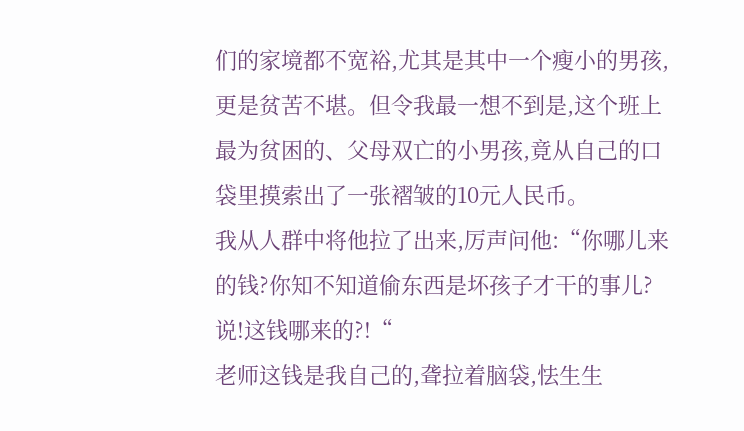们的家境都不宽裕,尤其是其中一个瘦小的男孩,更是贫苦不堪。但令我最一想不到是,这个班上最为贫困的、父母双亡的小男孩,竟从自己的口袋里摸索出了一张褶皱的10元人民币。
我从人群中将他拉了出来,厉声问他:“你哪儿来的钱?你知不知道偷东西是坏孩子才干的事儿?说!这钱哪来的?!“
老师这钱是我自己的,聋拉着脑袋,怯生生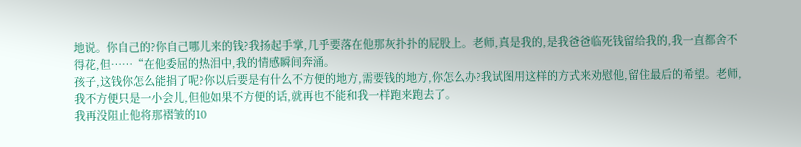地说。你自己的?你自己哪儿来的钱?我扬起手掌,几乎要落在他那灰扑扑的屁股上。老师,真是我的,是我爸爸临死钱留给我的,我一直都舍不得花,但……“在他委屈的热泪中,我的情感瞬间奔涌。
孩子,这钱你怎么能捐了呢?你以后要是有什么不方便的地方,需要钱的地方,你怎么办?我试图用这样的方式来劝慰他,留住最后的希望。老师,我不方便只是一小会儿,但他如果不方便的话,就再也不能和我一样跑来跑去了。
我再没阻止他将那褶皱的10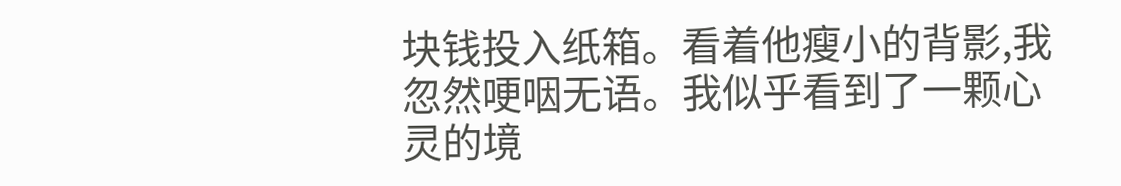块钱投入纸箱。看着他瘦小的背影,我忽然哽咽无语。我似乎看到了一颗心灵的境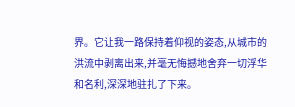界。它让我一路保持着仰视的姿态,从城市的洪流中剥离出来,并毫无悔撼地舍弃一切浮华和名利,深深地驻扎了下来。